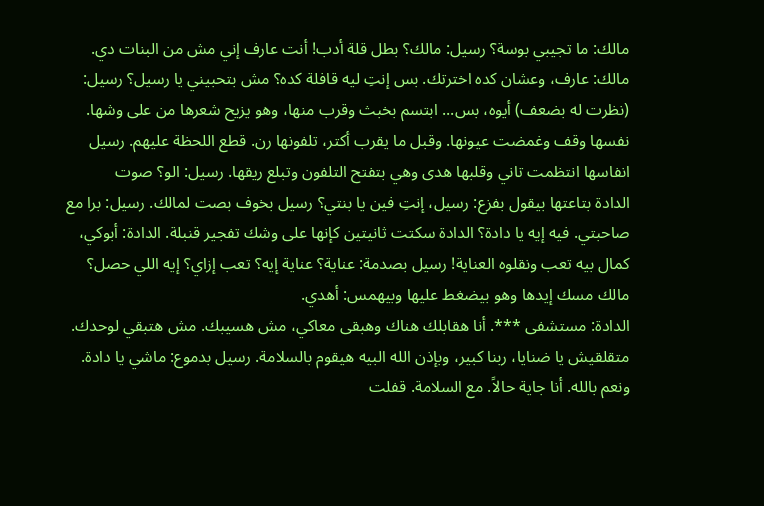مالك: ما تجيبي بوسة؟ رسيل: مالك؟ بطل قلة أدب! أنت عارف إني مش من البنات دي. مالك: عارف، وعشان كده اخترتك. بس إنتِ ليه قافلة كده؟ مش بتحبيني يا رسيل؟ رسيل: (نظرت له بضعف) أيوه، بس... ابتسم بخبث وقرب منها، وهو يزيح شعرها من على وشها. نفسها وقف وغمضت عيونها. وقبل ما يقرب أكتر، تلفونها رن. قطع اللحظة عليهم. رسيل انفاسها انتظمت تاني وقلبها هدى وهي بتفتح التلفون وتبلع ريقها. رسيل: الو؟ صوت
الدادة بتاعتها بيقول بفزع: رسيل، إنتِ فين يا بنتي؟ رسيل بخوف بصت لمالك. رسيل: برا مع صاحبتي. فيه إيه يا دادة؟ الدادة سكتت ثانيتين كإنها على وشك تفجير قنبلة. الدادة: أبوكي، كمال بيه تعب ونقلوه العناية! رسيل بصدمة: عناية؟ عناية إيه؟ تعب إزاي؟ إيه اللي حصل؟ مالك مسك إيدها وهو بيضغط عليها وبيهمس: أهدي.
الدادة: مستشفى ***. أنا هقابلك هناك وهبقى معاكي، مش هسيبك. مش هتبقي لوحدك. متقلقيش يا ضنايا، ربنا كبير، وبإذن الله البيه هيقوم بالسلامة. رسيل بدموع: ماشي يا دادة. ونعم بالله. أنا جاية حالاً. مع السلامة. قفلت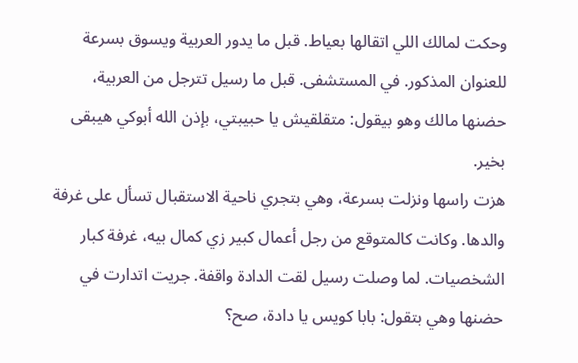وحكت لمالك اللي اتقالها بعياط. قبل ما يدور العربية ويسوق بسرعة للعنوان المذكور. في المستشفى. قبل ما رسيل تترجل من العربية، حضنها مالك وهو بيقول: متقلقيش يا حبيبتي، بإذن الله أبوكي هيبقى بخير.
هزت راسها ونزلت بسرعة، وهي بتجري ناحية الاستقبال تسأل على غرفة والدها. وكانت كالمتوقع من رجل أعمال كبير زي كمال بيه، غرفة كبار الشخصيات. لما وصلت رسيل لقت الدادة واقفة. جريت اتدارت في حضنها وهي بتقول: بابا كويس يا دادة، صح؟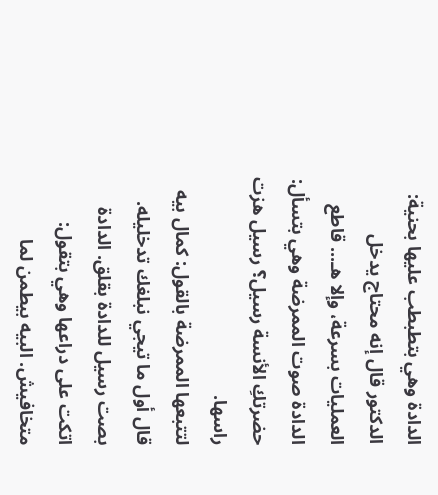الدادة وهي بتطبطب عليها بحنية: الدكتور قال إنه محتاج يدخل العمليات بسرعة، وإلا هـ... قاطع الدادة صوت الممرضة وهي بتسأل: حضرتكِ الأنسة رسيل؟ رسيل هزت راسها.
لتتبعها الممرضة بالقول: كمال بيه قال أول ما تيجي نبلغك تدخليله. بصت رسيل للدادة بقلق. الدادة اتكت على دراعها وهي بتقول: متخافيش. البيه بيطمن لما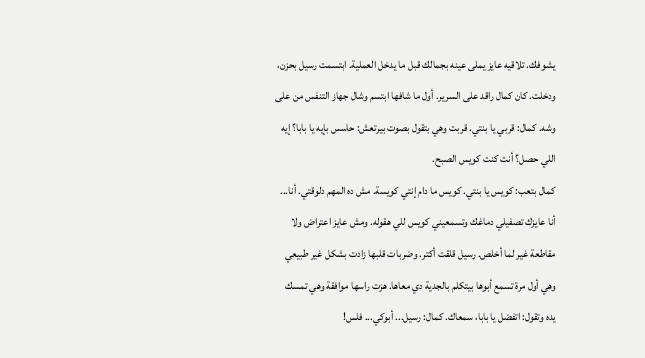يشوفك. تلاقيه عايز يملى عينه بجمالك قبل ما يدخل العملية. ابتسمت رسيل بحزن، ودخلت. كان كمال راقد على السرير. أول ما شافها ابتسم وشال جهاز التنفس من على وشه. كمال: قربي يا بنتي. قربت وهي بتقول بصوت بيرتعش: حاسس بإيه يا بابا؟ إيه اللي حصل؟ أنت كنت كويس الصبح.
كمال بتعب: كويس يا بنتي. كويس ما دام إنتي كويسة. مش ده المهم دلوقتي. أنا... أنا عايزك تصفيلي دماغك وتسمعيني كويس للي هقوله. ومش عايز اعتراض ولا مقاطعة غير لما أخلص. رسيل قلقت أكتر. وضربات قلبها زادت بشكل غير طبيعي وهي أول مرة تسمع أبوها بيتكلم بالجدية دي معاها. هزت راسها موافقة وهي تمسك يده وتقول: اتفضل يا بابا، سمعاك. كمال: رسيل... أبوكي... فلس!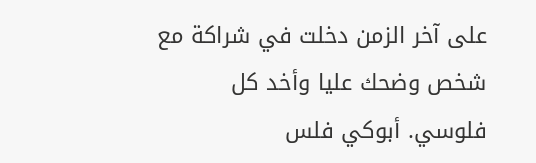على آخر الزمن دخلت في شراكة مع شخص وضحك عليا وأخد كل فلوسي. أبوكي فلس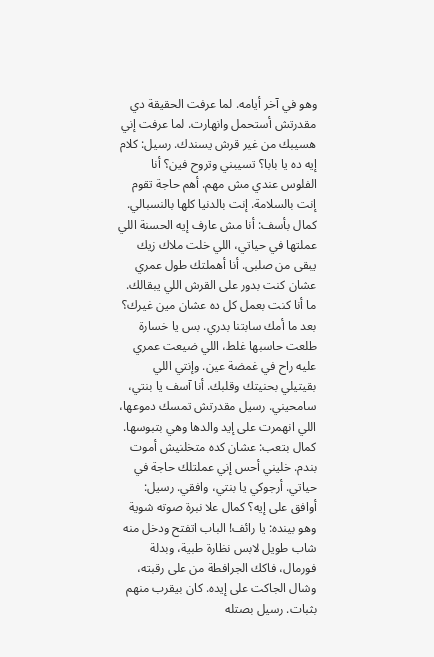وهو في آخر أيامه. لما عرفت الحقيقة دي مقدرتش أستحمل وانهارت. لما عرفت إني هسيبك من غير قرش يسندك. رسيل: كلام إيه ده يا بابا؟ تسيبني وتروح فين؟ أنا الفلوس عندي مش مهم. أهم حاجة تقوم إنت بالسلامة. إنت بالدنيا كلها بالنسبالي.
كمال بأسف: أنا مش عارف إيه الحسنة اللي عملتها في حياتي، اللي خلت ملاك زيك يبقى من صلبى. أنا أهملتك طول عمري عشان كنت بدور على القرش اللي يبقالك. ما أنا كنت بعمل كل ده عشان مين غيرك؟ بعد ما أمك سابتنا بدري. بس يا خسارة طلعت حاسبها غلط، اللي ضيعت عمري عليه راح في غمضة عين. وإنتي اللي بقيتيلي بحنيتك وقلبك. أنا آسف يا بنتي، سامحيني. رسيل مقدرتش تمسك دموعها، اللي انهمرت على إيد والدها وهي بتبوسها.
كمال بتعب: عشان كده متخلنيش أموت بندم. خليني أحس إني عملتلك حاجة في حياتي. أرجوكي يا بنتي، وافقي. رسيل: أوافق على إيه؟ كمال علا نبرة صوته شوية وهو بينده: يا رائف! الباب اتفتح ودخل منه شاب طويل لابس نظارة طبية، وبدلة فورمال، فاكك الجرافطة من على رقبته، وشال الجاكت على إيده. كان بيقرب منهم بثبات. رسيل بصتله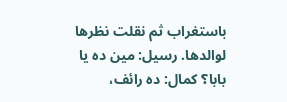باستغراب ثم نقلت نظرها لوالدها. رسيل: مين ده يا بابا؟ كمال: ده رائف،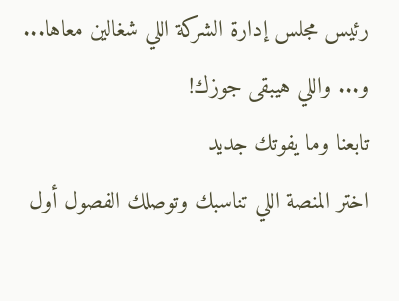رئيس مجلس إدارة الشركة اللي شغالين معاها...
و... واللي هيبقى جوزك!
تابعنا وما يفوتك جديد
اختر المنصة اللي تناسبك وتوصلك الفصول أول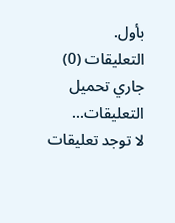بأول.
التعليقات (0)
جاري تحميل التعليقات...
لا توجد تعليقات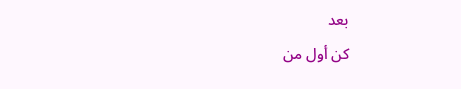بعد
كن أول من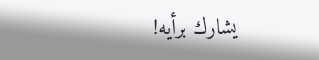يشارك برأيه!